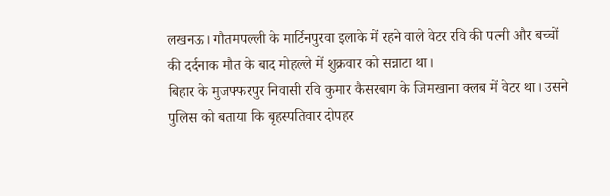लखनऊ। गौतमपल्ली के मार्टिनपुरवा इलाके में रहने वाले वेटर रवि की पत्नी और बच्चों की दर्दनाक मौत के बाद मोहल्ले में शुक्रवार को सन्नाटा था।
बिहार के मुजफ्फरपुर निवासी रवि कुमार कैसरबाग के जिमखाना क्लब में वेटर था। उसने पुलिस को बताया कि बृहस्पतिवार दोपहर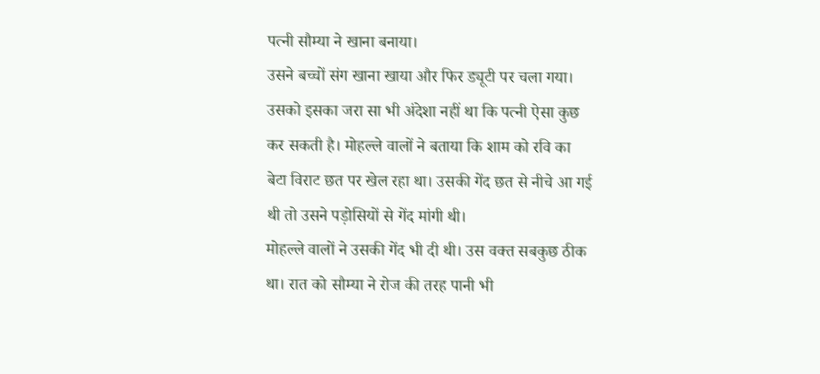पत्नी सौम्या ने खाना बनाया।
उसने बच्चों संग खाना खाया और फिर ड्यूटी पर चला गया। उसको इसका जरा सा भी अंदेशा नहीं था कि पत्नी ऐसा कुछ कर सकती है। मोहल्ले वालों ने बताया कि शाम को रवि का बेटा विराट छत पर खेल रहा था। उसकी गेंद छत से नीचे आ गई थी तो उसने पड़ोसियों से गेंद मांगी थी।
मोहल्ले वालों ने उसकी गेंद भी दी थी। उस वक्त सबकुछ ठीक था। रात को सौम्या ने रोज की तरह पानी भी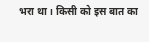भरा था। किसी को इस बात का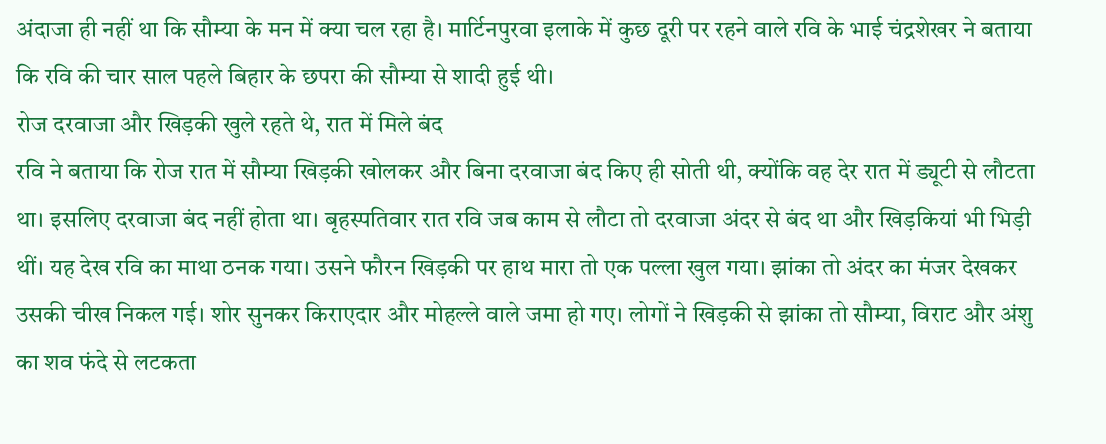अंदाजा ही नहीं था कि सौम्या के मन में क्या चल रहा है। मार्टिनपुरवा इलाके में कुछ दूरी पर रहने वाले रवि के भाई चंद्रशेखर ने बताया कि रवि की चार साल पहले बिहार के छपरा की सौम्या से शादी हुई थी।
रोज दरवाजा और खिड़की खुले रहते थे, रात में मिले बंद
रवि ने बताया कि रोज रात में सौम्या खिड़की खोलकर और बिना दरवाजा बंद किए ही सोती थी, क्योंकि वह देर रात में ड्यूटी से लौटता था। इसलिए दरवाजा बंद नहीं होता था। बृहस्पतिवार रात रवि जब काम से लौटा तो दरवाजा अंदर से बंद था और खिड़कियां भी भिड़ी थीं। यह देख रवि का माथा ठनक गया। उसने फौरन खिड़की पर हाथ मारा तो एक पल्ला खुल गया। झांका तो अंदर का मंजर देखकर उसकी चीख निकल गई। शोर सुनकर किराएदार और मोहल्ले वाले जमा हो गए। लोगों ने खिड़की से झांका तो सौम्या, विराट और अंशु का शव फंदे से लटकता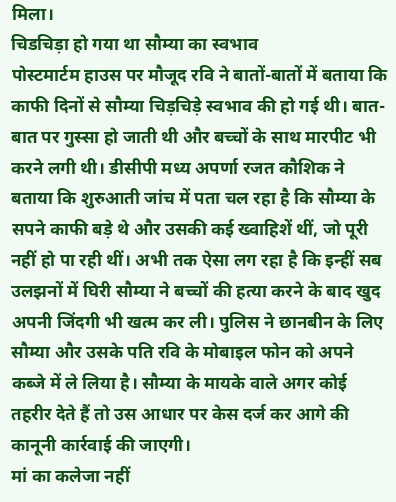मिला।
चिडचिड़ा हो गया था सौम्या का स्वभाव
पोस्टमार्टम हाउस पर मौजूद रवि ने बातों-बातों में बताया कि काफी दिनों से सौम्या चिड़चिड़े स्वभाव की हो गई थी। बात-बात पर गुस्सा हो जाती थी और बच्चों के साथ मारपीट भी करने लगी थी। डीसीपी मध्य अपर्णा रजत कौशिक ने बताया कि शुरुआती जांच में पता चल रहा है कि सौम्या के सपने काफी बड़े थे और उसकी कई ख्वाहिशें थीं, जो पूरी नहीं हो पा रही थीं। अभी तक ऐसा लग रहा है कि इन्हीं सब उलझनों में घिरी सौम्या ने बच्चों की हत्या करने के बाद खुद अपनी जिंदगी भी खत्म कर ली। पुलिस ने छानबीन के लिए सौम्या और उसके पति रवि के मोबाइल फोन को अपने कब्जे में ले लिया है। सौम्या के मायके वाले अगर कोई तहरीर देते हैं तो उस आधार पर केस दर्ज कर आगे की कानूनी कार्रवाई की जाएगी।
मां का कलेजा नहीं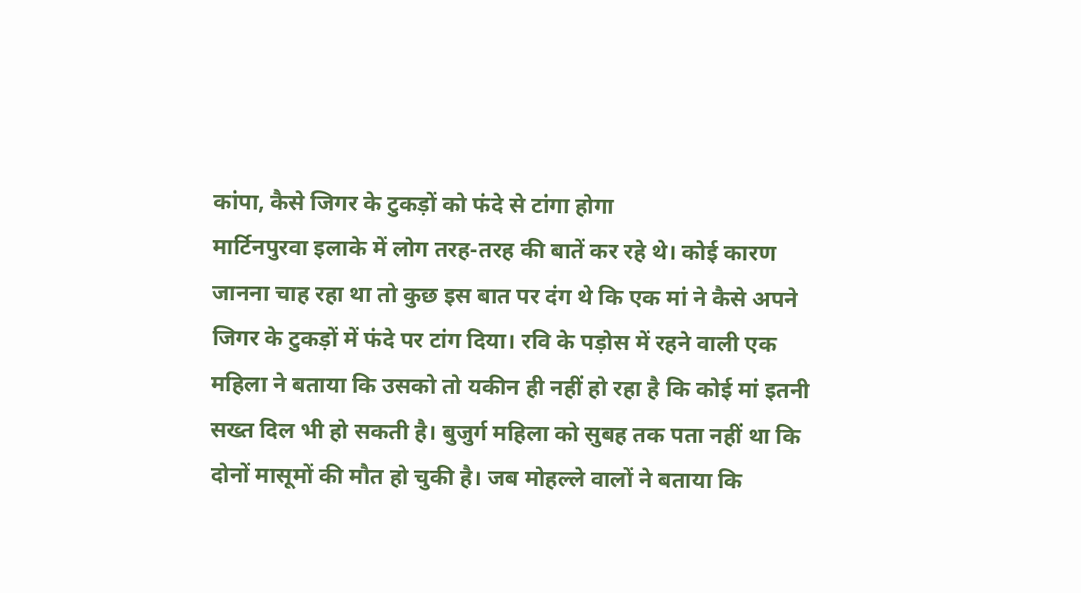कांपा, कैसे जिगर के टुकड़ों को फंदे से टांगा होगा
मार्टिनपुरवा इलाके में लोग तरह-तरह की बातें कर रहे थे। कोई कारण जानना चाह रहा था तो कुछ इस बात पर दंग थे कि एक मां ने कैसे अपने जिगर के टुकड़ों में फंदे पर टांग दिया। रवि के पड़ोस में रहने वाली एक महिला ने बताया कि उसको तो यकीन ही नहीं हो रहा है कि कोई मां इतनी सख्त दिल भी हो सकती है। बुजुर्ग महिला को सुबह तक पता नहीं था कि दोनों मासूमों की मौत हो चुकी है। जब मोहल्ले वालों ने बताया कि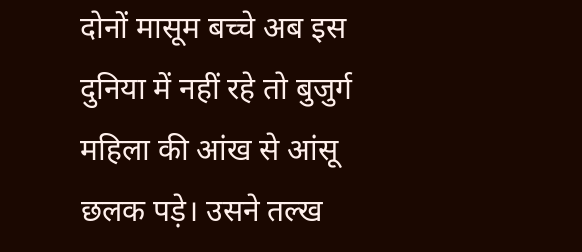दोनों मासूम बच्चे अब इस दुनिया में नहीं रहे तो बुजुर्ग महिला की आंख से आंसू छलक पड़े। उसने तल्ख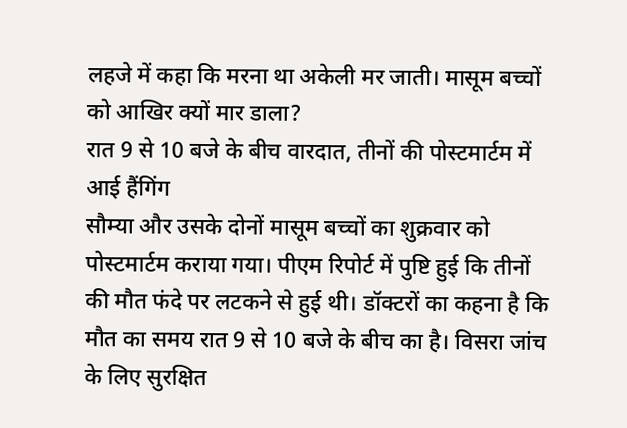लहजे में कहा कि मरना था अकेली मर जाती। मासूम बच्चों को आखिर क्यों मार डाला?
रात 9 से 10 बजे के बीच वारदात, तीनों की पोस्टमार्टम में आई हैंगिंग
सौम्या और उसके दोनों मासूम बच्चों का शुक्रवार को पोस्टमार्टम कराया गया। पीएम रिपोर्ट में पुष्टि हुई कि तीनों की मौत फंदे पर लटकने से हुई थी। डॉक्टरों का कहना है कि मौत का समय रात 9 से 10 बजे के बीच का है। विसरा जांच के लिए सुरक्षित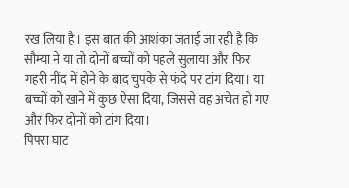रख लिया है। इस बात की आशंका जताई जा रही है कि सौम्या ने या तो दोनों बच्चों को पहले सुलाया और फिर गहरी नींद में होने के बाद चुपके से फंदे पर टांग दिया। या बच्चों को खाने में कुछ ऐसा दिया, जिससे वह अचेत हो गए और फिर दोनों को टांग दिया।
पिपरा घाट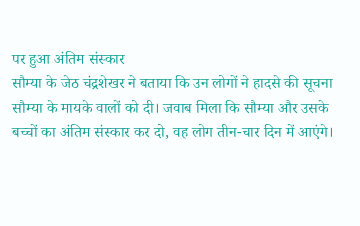पर हुआ अंतिम संस्कार
सौम्या के जेठ चंद्रशेखर ने बताया कि उन लोगों ने हादसे की सूचना सौम्या के मायके वालों को दी। जवाब मिला कि सौम्या और उसके बच्चों का अंतिम संस्कार कर दो, वह लोग तीन-चार दिन में आएंगे।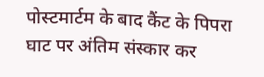पोस्टमार्टम के बाद कैंट के पिपरा घाट पर अंतिम संस्कार कर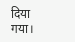दिया गया।